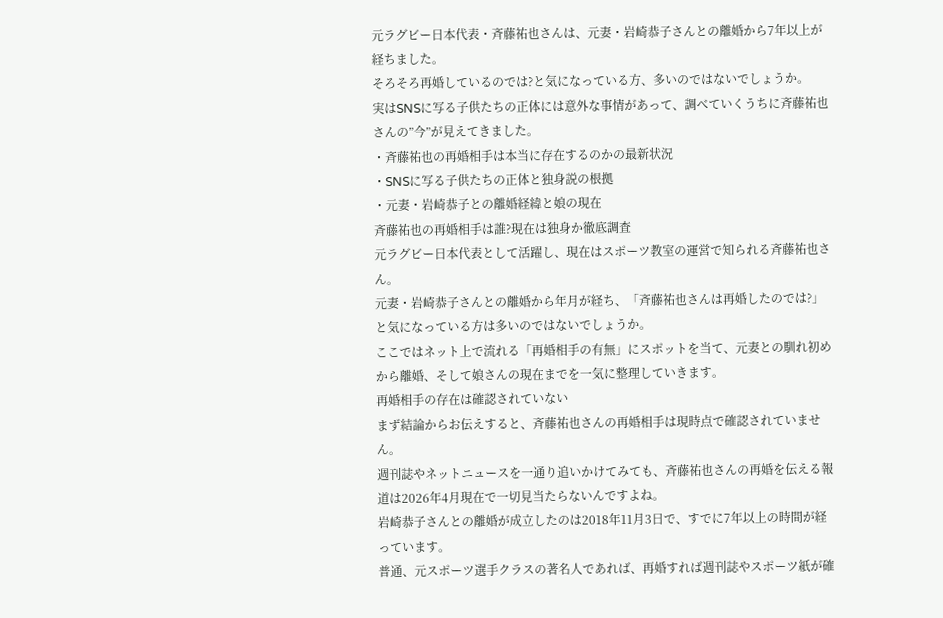元ラグビー日本代表・斉藤祐也さんは、元妻・岩崎恭子さんとの離婚から7年以上が経ちました。
そろそろ再婚しているのでは?と気になっている方、多いのではないでしょうか。
実はSNSに写る子供たちの正体には意外な事情があって、調べていくうちに斉藤祐也さんの”今”が見えてきました。
・斉藤祐也の再婚相手は本当に存在するのかの最新状況
・SNSに写る子供たちの正体と独身説の根拠
・元妻・岩崎恭子との離婚経緯と娘の現在
斉藤祐也の再婚相手は誰?現在は独身か徹底調査
元ラグビー日本代表として活躍し、現在はスポーツ教室の運営で知られる斉藤祐也さん。
元妻・岩崎恭子さんとの離婚から年月が経ち、「斉藤祐也さんは再婚したのでは?」と気になっている方は多いのではないでしょうか。
ここではネット上で流れる「再婚相手の有無」にスポットを当て、元妻との馴れ初めから離婚、そして娘さんの現在までを一気に整理していきます。
再婚相手の存在は確認されていない
まず結論からお伝えすると、斉藤祐也さんの再婚相手は現時点で確認されていません。
週刊誌やネットニュースを一通り追いかけてみても、斉藤祐也さんの再婚を伝える報道は2026年4月現在で一切見当たらないんですよね。
岩崎恭子さんとの離婚が成立したのは2018年11月3日で、すでに7年以上の時間が経っています。
普通、元スポーツ選手クラスの著名人であれば、再婚すれば週刊誌やスポーツ紙が確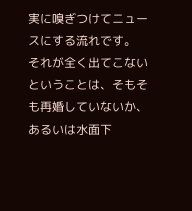実に嗅ぎつけてニュースにする流れです。
それが全く出てこないということは、そもそも再婚していないか、あるいは水面下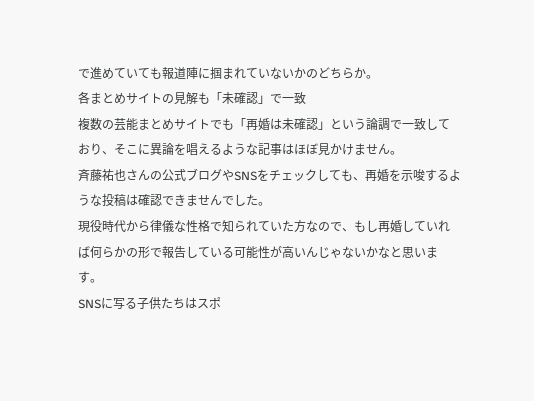で進めていても報道陣に掴まれていないかのどちらか。
各まとめサイトの見解も「未確認」で一致
複数の芸能まとめサイトでも「再婚は未確認」という論調で一致しており、そこに異論を唱えるような記事はほぼ見かけません。
斉藤祐也さんの公式ブログやSNSをチェックしても、再婚を示唆するような投稿は確認できませんでした。
現役時代から律儀な性格で知られていた方なので、もし再婚していれば何らかの形で報告している可能性が高いんじゃないかなと思います。
SNSに写る子供たちはスポ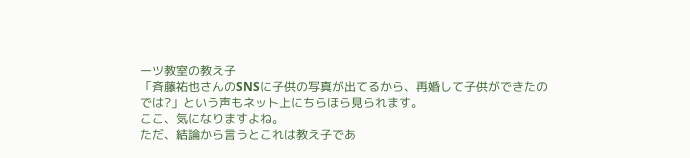ーツ教室の教え子
「斉藤祐也さんのSNSに子供の写真が出てるから、再婚して子供ができたのでは?」という声もネット上にちらほら見られます。
ここ、気になりますよね。
ただ、結論から言うとこれは教え子であ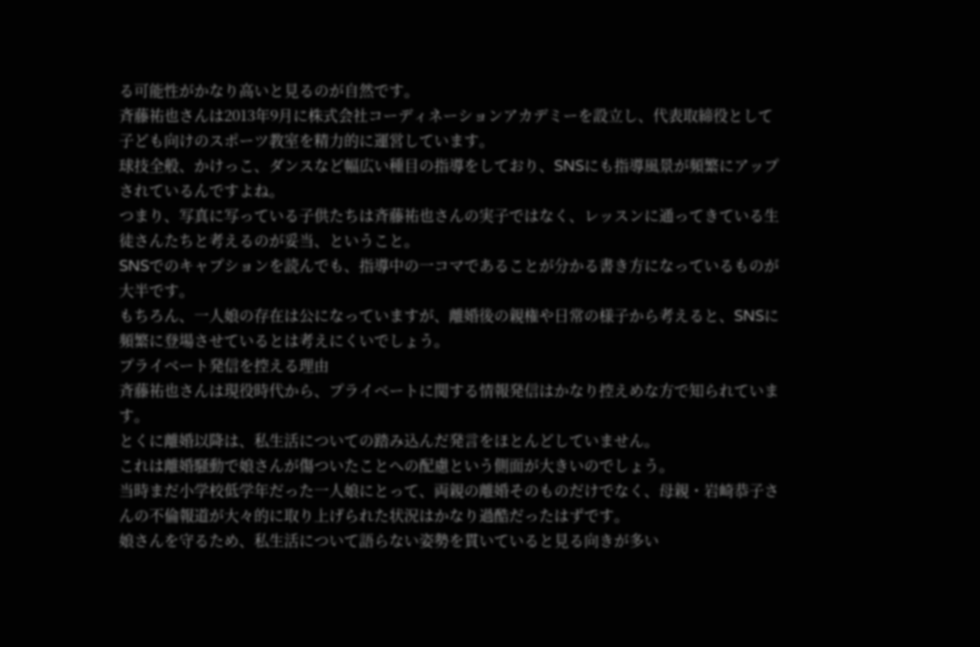る可能性がかなり高いと見るのが自然です。
斉藤祐也さんは2013年9月に株式会社コーディネーションアカデミーを設立し、代表取締役として子ども向けのスポーツ教室を精力的に運営しています。
球技全般、かけっこ、ダンスなど幅広い種目の指導をしており、SNSにも指導風景が頻繁にアップされているんですよね。
つまり、写真に写っている子供たちは斉藤祐也さんの実子ではなく、レッスンに通ってきている生徒さんたちと考えるのが妥当、ということ。
SNSでのキャプションを読んでも、指導中の一コマであることが分かる書き方になっているものが大半です。
もちろん、一人娘の存在は公になっていますが、離婚後の親権や日常の様子から考えると、SNSに頻繁に登場させているとは考えにくいでしょう。
プライベート発信を控える理由
斉藤祐也さんは現役時代から、プライベートに関する情報発信はかなり控えめな方で知られています。
とくに離婚以降は、私生活についての踏み込んだ発言をほとんどしていません。
これは離婚騒動で娘さんが傷ついたことへの配慮という側面が大きいのでしょう。
当時まだ小学校低学年だった一人娘にとって、両親の離婚そのものだけでなく、母親・岩崎恭子さんの不倫報道が大々的に取り上げられた状況はかなり過酷だったはずです。
娘さんを守るため、私生活について語らない姿勢を貫いていると見る向きが多い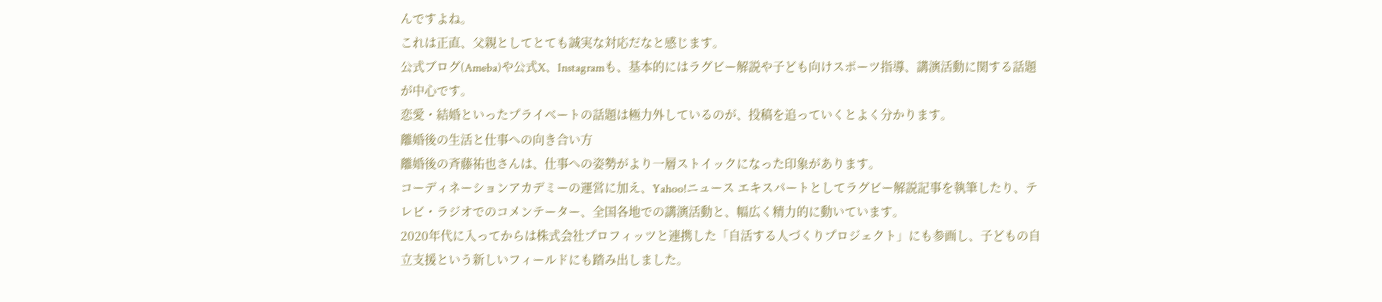んですよね。
これは正直、父親としてとても誠実な対応だなと感じます。
公式ブログ(Ameba)や公式X、Instagramも、基本的にはラグビー解説や子ども向けスポーツ指導、講演活動に関する話題が中心です。
恋愛・結婚といったプライベートの話題は極力外しているのが、投稿を追っていくとよく分かります。
離婚後の生活と仕事への向き合い方
離婚後の斉藤祐也さんは、仕事への姿勢がより一層ストイックになった印象があります。
コーディネーションアカデミーの運営に加え、Yahoo!ニュース エキスパートとしてラグビー解説記事を執筆したり、テレビ・ラジオでのコメンテーター、全国各地での講演活動と、幅広く精力的に動いています。
2020年代に入ってからは株式会社プロフィッツと連携した「自活する人づくりプロジェクト」にも参画し、子どもの自立支援という新しいフィールドにも踏み出しました。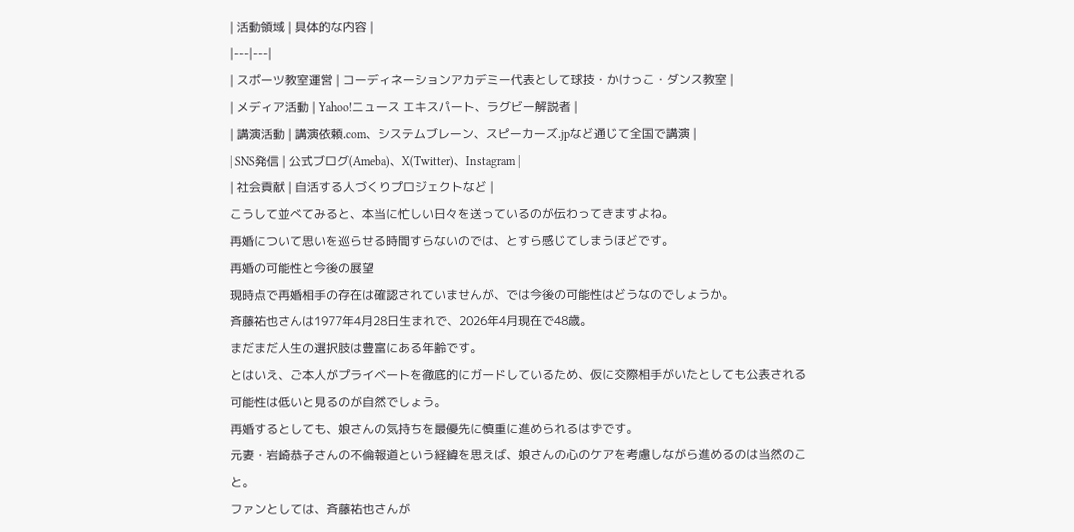| 活動領域 | 具体的な内容 |
|---|---|
| スポーツ教室運営 | コーディネーションアカデミー代表として球技・かけっこ・ダンス教室 |
| メディア活動 | Yahoo!ニュース エキスパート、ラグビー解説者 |
| 講演活動 | 講演依頼.com、システムブレーン、スピーカーズ.jpなど通じて全国で講演 |
| SNS発信 | 公式ブログ(Ameba)、X(Twitter)、Instagram |
| 社会貢献 | 自活する人づくりプロジェクトなど |
こうして並べてみると、本当に忙しい日々を送っているのが伝わってきますよね。
再婚について思いを巡らせる時間すらないのでは、とすら感じてしまうほどです。
再婚の可能性と今後の展望
現時点で再婚相手の存在は確認されていませんが、では今後の可能性はどうなのでしょうか。
斉藤祐也さんは1977年4月28日生まれで、2026年4月現在で48歳。
まだまだ人生の選択肢は豊富にある年齢です。
とはいえ、ご本人がプライベートを徹底的にガードしているため、仮に交際相手がいたとしても公表される可能性は低いと見るのが自然でしょう。
再婚するとしても、娘さんの気持ちを最優先に慎重に進められるはずです。
元妻・岩崎恭子さんの不倫報道という経緯を思えば、娘さんの心のケアを考慮しながら進めるのは当然のこと。
ファンとしては、斉藤祐也さんが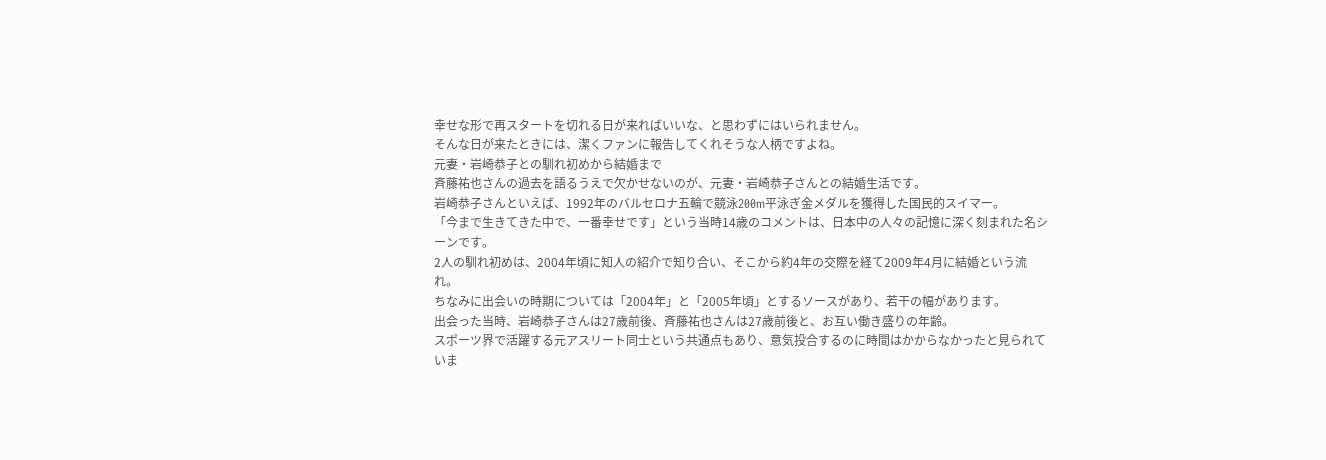幸せな形で再スタートを切れる日が来ればいいな、と思わずにはいられません。
そんな日が来たときには、潔くファンに報告してくれそうな人柄ですよね。
元妻・岩崎恭子との馴れ初めから結婚まで
斉藤祐也さんの過去を語るうえで欠かせないのが、元妻・岩崎恭子さんとの結婚生活です。
岩崎恭子さんといえば、1992年のバルセロナ五輪で競泳200m平泳ぎ金メダルを獲得した国民的スイマー。
「今まで生きてきた中で、一番幸せです」という当時14歳のコメントは、日本中の人々の記憶に深く刻まれた名シーンです。
2人の馴れ初めは、2004年頃に知人の紹介で知り合い、そこから約4年の交際を経て2009年4月に結婚という流れ。
ちなみに出会いの時期については「2004年」と「2005年頃」とするソースがあり、若干の幅があります。
出会った当時、岩崎恭子さんは27歳前後、斉藤祐也さんは27歳前後と、お互い働き盛りの年齢。
スポーツ界で活躍する元アスリート同士という共通点もあり、意気投合するのに時間はかからなかったと見られていま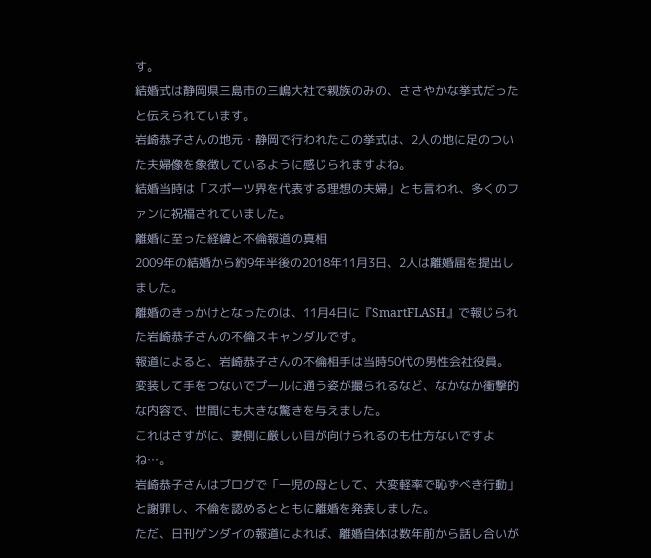す。
結婚式は静岡県三島市の三嶋大社で親族のみの、ささやかな挙式だったと伝えられています。
岩崎恭子さんの地元・静岡で行われたこの挙式は、2人の地に足のついた夫婦像を象徴しているように感じられますよね。
結婚当時は「スポーツ界を代表する理想の夫婦」とも言われ、多くのファンに祝福されていました。
離婚に至った経緯と不倫報道の真相
2009年の結婚から約9年半後の2018年11月3日、2人は離婚届を提出しました。
離婚のきっかけとなったのは、11月4日に『SmartFLASH』で報じられた岩崎恭子さんの不倫スキャンダルです。
報道によると、岩崎恭子さんの不倫相手は当時50代の男性会社役員。
変装して手をつないでプールに通う姿が撮られるなど、なかなか衝撃的な内容で、世間にも大きな驚きを与えました。
これはさすがに、妻側に厳しい目が向けられるのも仕方ないですよね…。
岩崎恭子さんはブログで「一児の母として、大変軽率で恥ずべき行動」と謝罪し、不倫を認めるとともに離婚を発表しました。
ただ、日刊ゲンダイの報道によれば、離婚自体は数年前から話し合いが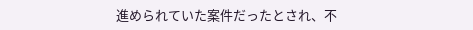進められていた案件だったとされ、不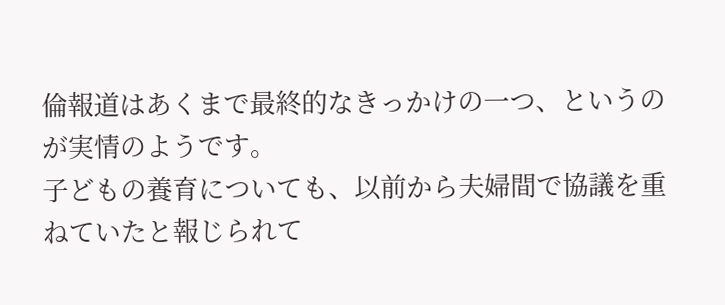倫報道はあくまで最終的なきっかけの一つ、というのが実情のようです。
子どもの養育についても、以前から夫婦間で協議を重ねていたと報じられて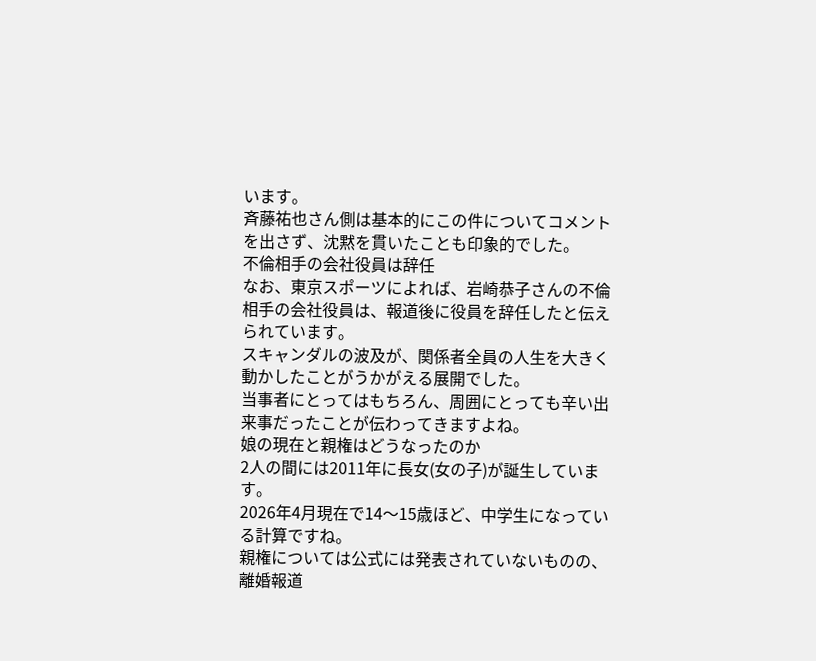います。
斉藤祐也さん側は基本的にこの件についてコメントを出さず、沈黙を貫いたことも印象的でした。
不倫相手の会社役員は辞任
なお、東京スポーツによれば、岩崎恭子さんの不倫相手の会社役員は、報道後に役員を辞任したと伝えられています。
スキャンダルの波及が、関係者全員の人生を大きく動かしたことがうかがえる展開でした。
当事者にとってはもちろん、周囲にとっても辛い出来事だったことが伝わってきますよね。
娘の現在と親権はどうなったのか
2人の間には2011年に長女(女の子)が誕生しています。
2026年4月現在で14〜15歳ほど、中学生になっている計算ですね。
親権については公式には発表されていないものの、離婚報道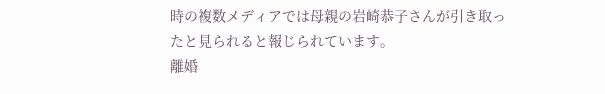時の複数メディアでは母親の岩崎恭子さんが引き取ったと見られると報じられています。
離婚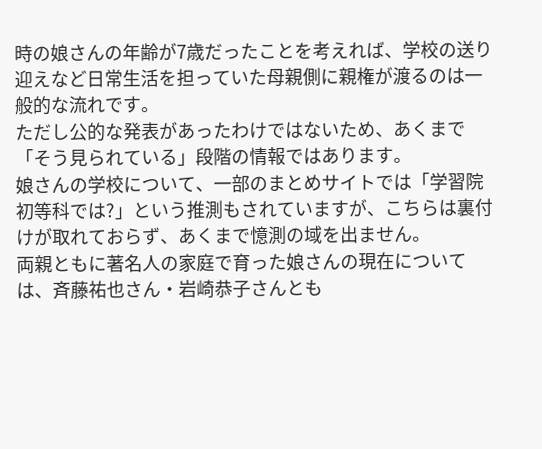時の娘さんの年齢が7歳だったことを考えれば、学校の送り迎えなど日常生活を担っていた母親側に親権が渡るのは一般的な流れです。
ただし公的な発表があったわけではないため、あくまで「そう見られている」段階の情報ではあります。
娘さんの学校について、一部のまとめサイトでは「学習院初等科では?」という推測もされていますが、こちらは裏付けが取れておらず、あくまで憶測の域を出ません。
両親ともに著名人の家庭で育った娘さんの現在については、斉藤祐也さん・岩崎恭子さんとも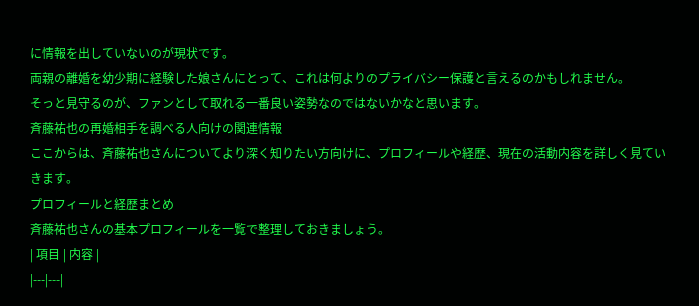に情報を出していないのが現状です。
両親の離婚を幼少期に経験した娘さんにとって、これは何よりのプライバシー保護と言えるのかもしれません。
そっと見守るのが、ファンとして取れる一番良い姿勢なのではないかなと思います。
斉藤祐也の再婚相手を調べる人向けの関連情報
ここからは、斉藤祐也さんについてより深く知りたい方向けに、プロフィールや経歴、現在の活動内容を詳しく見ていきます。
プロフィールと経歴まとめ
斉藤祐也さんの基本プロフィールを一覧で整理しておきましょう。
| 項目 | 内容 |
|---|---|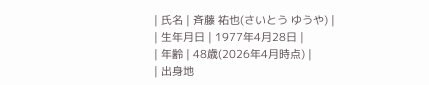| 氏名 | 斉藤 祐也(さいとう ゆうや) |
| 生年月日 | 1977年4月28日 |
| 年齢 | 48歳(2026年4月時点) |
| 出身地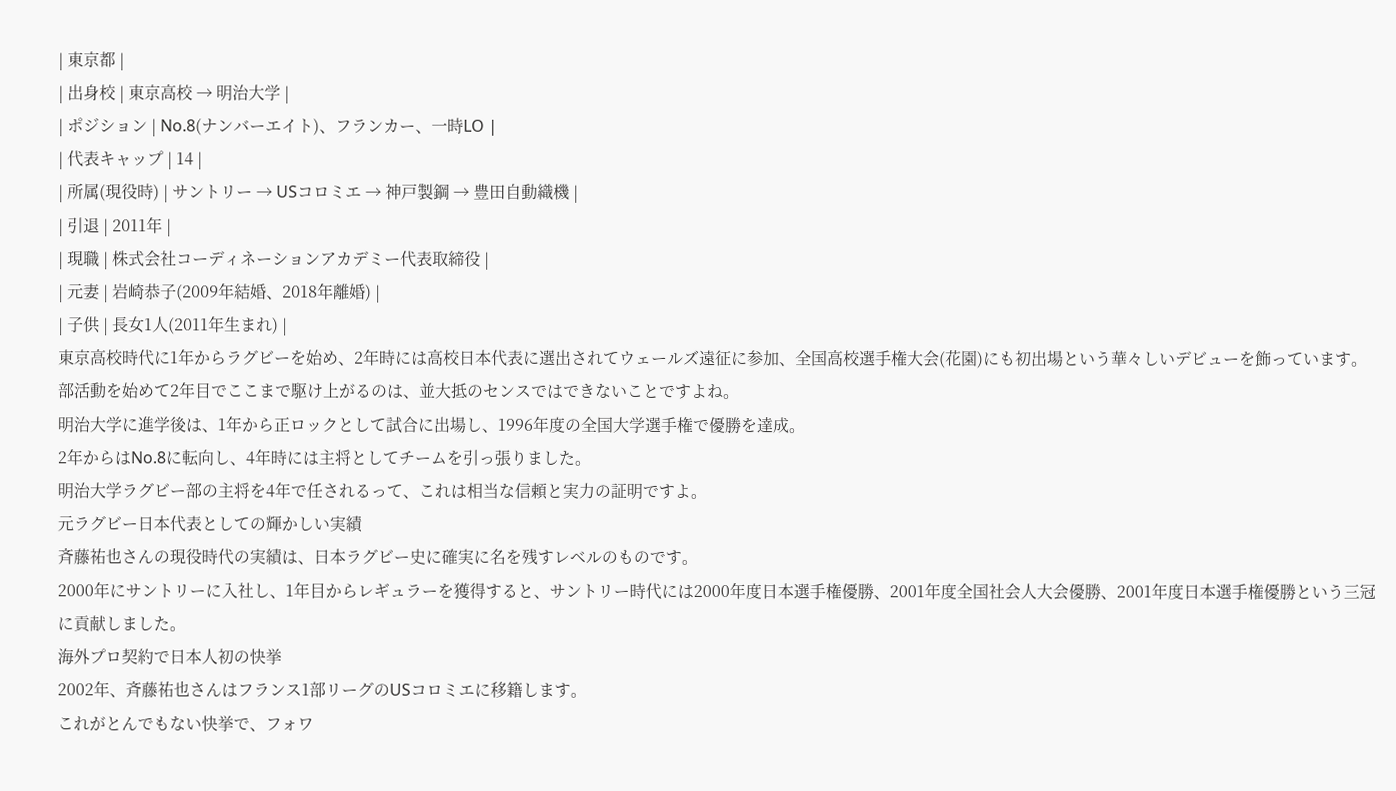| 東京都 |
| 出身校 | 東京高校 → 明治大学 |
| ポジション | No.8(ナンバーエイト)、フランカー、一時LO |
| 代表キャップ | 14 |
| 所属(現役時) | サントリー → USコロミエ → 神戸製鋼 → 豊田自動織機 |
| 引退 | 2011年 |
| 現職 | 株式会社コーディネーションアカデミー代表取締役 |
| 元妻 | 岩崎恭子(2009年結婚、2018年離婚) |
| 子供 | 長女1人(2011年生まれ) |
東京高校時代に1年からラグビーを始め、2年時には高校日本代表に選出されてウェールズ遠征に参加、全国高校選手権大会(花園)にも初出場という華々しいデビューを飾っています。
部活動を始めて2年目でここまで駆け上がるのは、並大抵のセンスではできないことですよね。
明治大学に進学後は、1年から正ロックとして試合に出場し、1996年度の全国大学選手権で優勝を達成。
2年からはNo.8に転向し、4年時には主将としてチームを引っ張りました。
明治大学ラグビー部の主将を4年で任されるって、これは相当な信頼と実力の証明ですよ。
元ラグビー日本代表としての輝かしい実績
斉藤祐也さんの現役時代の実績は、日本ラグビー史に確実に名を残すレベルのものです。
2000年にサントリーに入社し、1年目からレギュラーを獲得すると、サントリー時代には2000年度日本選手権優勝、2001年度全国社会人大会優勝、2001年度日本選手権優勝という三冠に貢献しました。
海外プロ契約で日本人初の快挙
2002年、斉藤祐也さんはフランス1部リーグのUSコロミエに移籍します。
これがとんでもない快挙で、フォワ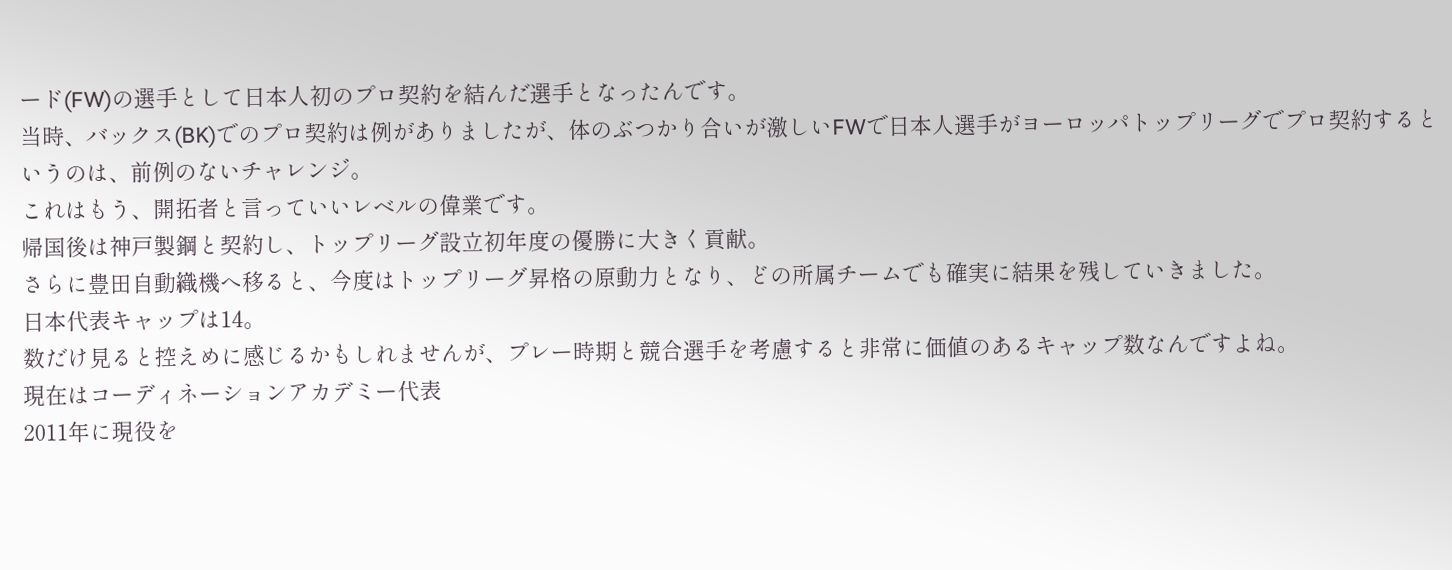ード(FW)の選手として日本人初のプロ契約を結んだ選手となったんです。
当時、バックス(BK)でのプロ契約は例がありましたが、体のぶつかり合いが激しいFWで日本人選手がヨーロッパトップリーグでプロ契約するというのは、前例のないチャレンジ。
これはもう、開拓者と言っていいレベルの偉業です。
帰国後は神戸製鋼と契約し、トップリーグ設立初年度の優勝に大きく貢献。
さらに豊田自動織機へ移ると、今度はトップリーグ昇格の原動力となり、どの所属チームでも確実に結果を残していきました。
日本代表キャップは14。
数だけ見ると控えめに感じるかもしれませんが、プレー時期と競合選手を考慮すると非常に価値のあるキャップ数なんですよね。
現在はコーディネーションアカデミー代表
2011年に現役を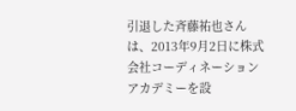引退した斉藤祐也さんは、2013年9月2日に株式会社コーディネーションアカデミーを設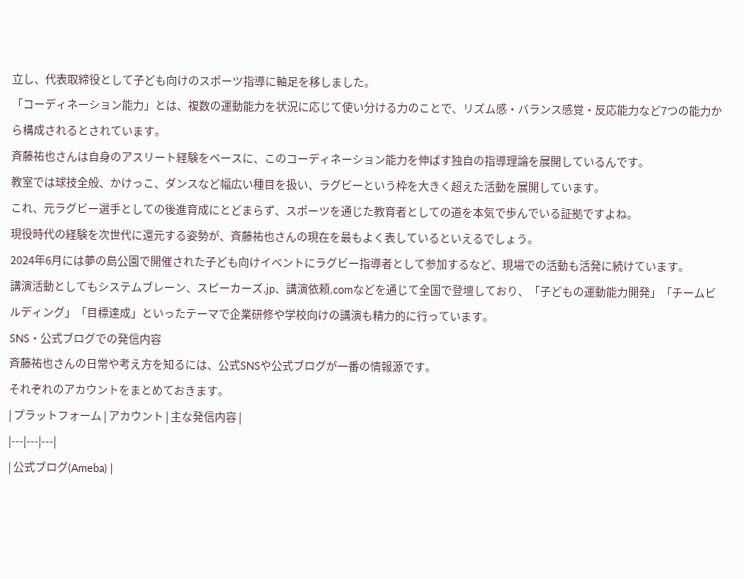立し、代表取締役として子ども向けのスポーツ指導に軸足を移しました。
「コーディネーション能力」とは、複数の運動能力を状況に応じて使い分ける力のことで、リズム感・バランス感覚・反応能力など7つの能力から構成されるとされています。
斉藤祐也さんは自身のアスリート経験をベースに、このコーディネーション能力を伸ばす独自の指導理論を展開しているんです。
教室では球技全般、かけっこ、ダンスなど幅広い種目を扱い、ラグビーという枠を大きく超えた活動を展開しています。
これ、元ラグビー選手としての後進育成にとどまらず、スポーツを通じた教育者としての道を本気で歩んでいる証拠ですよね。
現役時代の経験を次世代に還元する姿勢が、斉藤祐也さんの現在を最もよく表しているといえるでしょう。
2024年6月には夢の島公園で開催された子ども向けイベントにラグビー指導者として参加するなど、現場での活動も活発に続けています。
講演活動としてもシステムブレーン、スピーカーズ.jp、講演依頼.comなどを通じて全国で登壇しており、「子どもの運動能力開発」「チームビルディング」「目標達成」といったテーマで企業研修や学校向けの講演も精力的に行っています。
SNS・公式ブログでの発信内容
斉藤祐也さんの日常や考え方を知るには、公式SNSや公式ブログが一番の情報源です。
それぞれのアカウントをまとめておきます。
| プラットフォーム | アカウント | 主な発信内容 |
|---|---|---|
| 公式ブログ(Ameba) |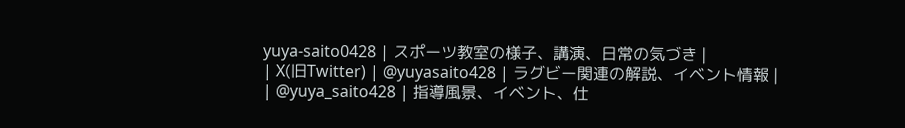yuya-saito0428 | スポーツ教室の様子、講演、日常の気づき |
| X(旧Twitter) | @yuyasaito428 | ラグビー関連の解説、イベント情報 |
| @yuya_saito428 | 指導風景、イベント、仕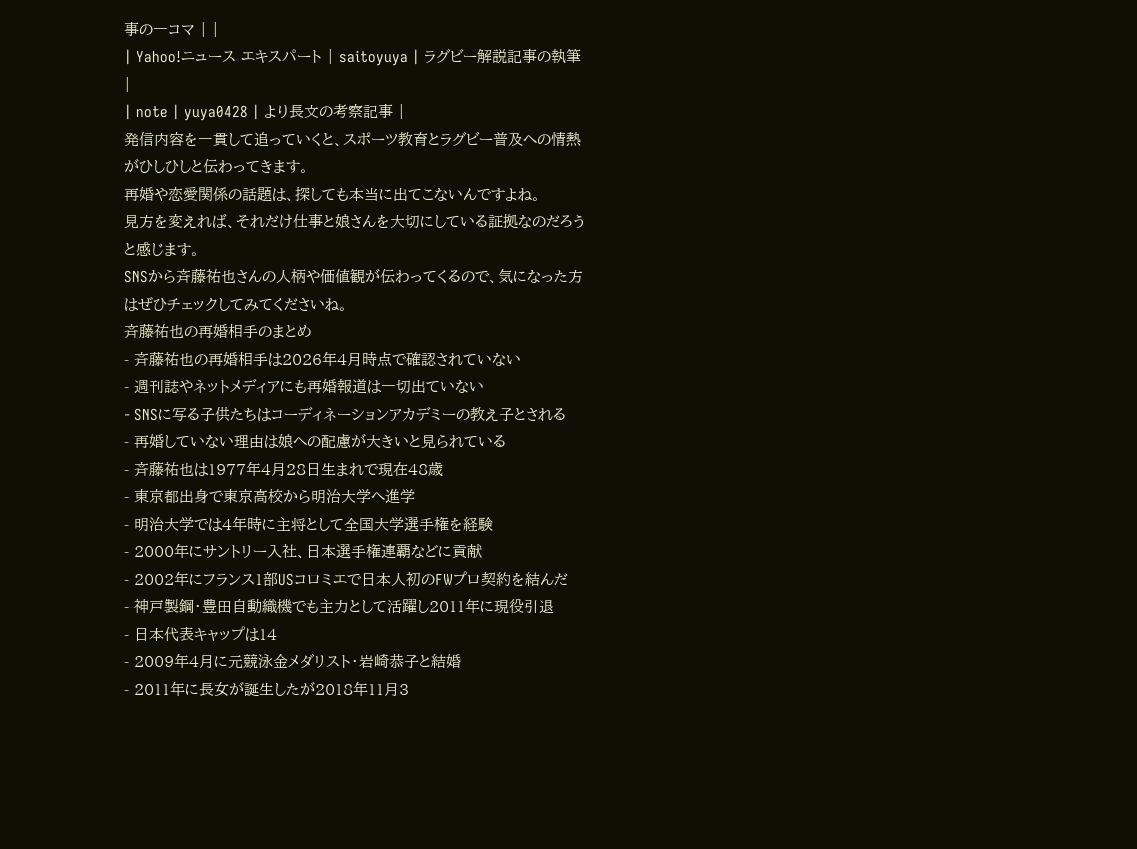事の一コマ | |
| Yahoo!ニュース エキスパート | saitoyuya | ラグビー解説記事の執筆 |
| note | yuya0428 | より長文の考察記事 |
発信内容を一貫して追っていくと、スポーツ教育とラグビー普及への情熱がひしひしと伝わってきます。
再婚や恋愛関係の話題は、探しても本当に出てこないんですよね。
見方を変えれば、それだけ仕事と娘さんを大切にしている証拠なのだろうと感じます。
SNSから斉藤祐也さんの人柄や価値観が伝わってくるので、気になった方はぜひチェックしてみてくださいね。
斉藤祐也の再婚相手のまとめ
- 斉藤祐也の再婚相手は2026年4月時点で確認されていない
- 週刊誌やネットメディアにも再婚報道は一切出ていない
- SNSに写る子供たちはコーディネーションアカデミーの教え子とされる
- 再婚していない理由は娘への配慮が大きいと見られている
- 斉藤祐也は1977年4月28日生まれで現在48歳
- 東京都出身で東京高校から明治大学へ進学
- 明治大学では4年時に主将として全国大学選手権を経験
- 2000年にサントリー入社、日本選手権連覇などに貢献
- 2002年にフランス1部USコロミエで日本人初のFWプロ契約を結んだ
- 神戸製鋼・豊田自動織機でも主力として活躍し2011年に現役引退
- 日本代表キャップは14
- 2009年4月に元競泳金メダリスト・岩崎恭子と結婚
- 2011年に長女が誕生したが2018年11月3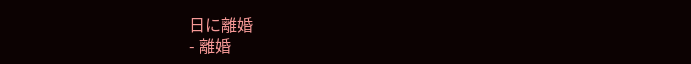日に離婚
- 離婚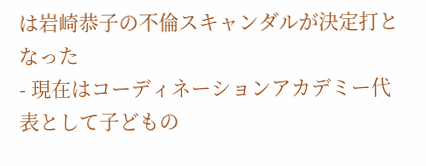は岩崎恭子の不倫スキャンダルが決定打となった
- 現在はコーディネーションアカデミー代表として子どもの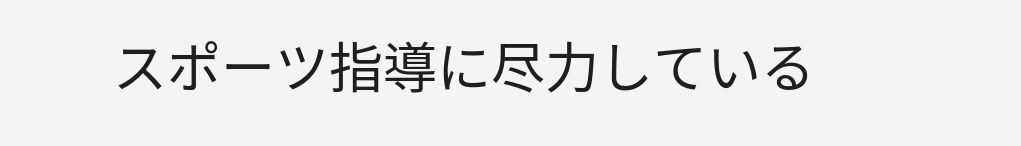スポーツ指導に尽力している